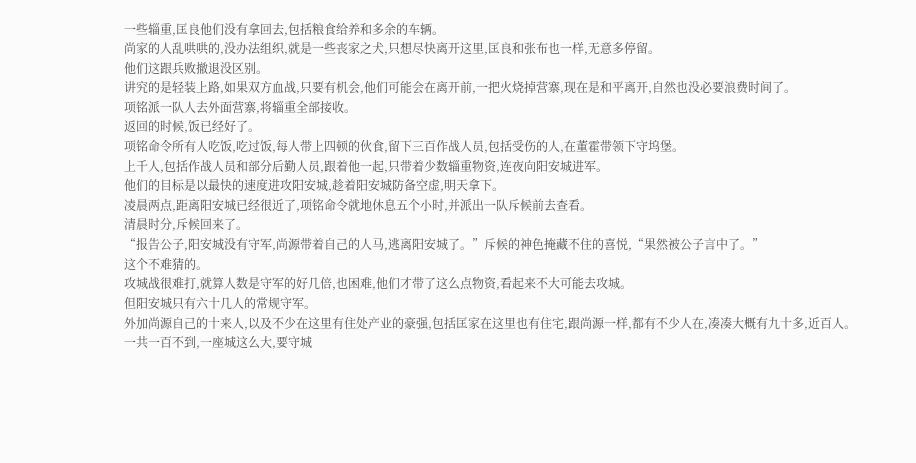一些辎重,匡良他们没有拿回去,包括粮食给养和多余的车辆。
尚家的人乱哄哄的,没办法组织,就是一些丧家之犬,只想尽快离开这里,匡良和张布也一样,无意多停留。
他们这跟兵败撤退没区别。
讲究的是轻装上路,如果双方血战,只要有机会,他们可能会在离开前,一把火烧掉营寨,现在是和平离开,自然也没必要浪费时间了。
项铭派一队人去外面营寨,将辎重全部接收。
返回的时候,饭已经好了。
项铭命令所有人吃饭,吃过饭,每人带上四顿的伙食,留下三百作战人员,包括受伤的人,在董霍带领下守坞堡。
上千人,包括作战人员和部分后勤人员,跟着他一起,只带着少数辎重物资,连夜向阳安城进军。
他们的目标是以最快的速度进攻阳安城,趁着阳安城防备空虚,明天拿下。
凌晨两点,距离阳安城已经很近了,项铭命令就地休息五个小时,并派出一队斥候前去查看。
清晨时分,斥候回来了。
“报告公子,阳安城没有守军,尚源带着自己的人马,逃离阳安城了。”斥候的神色掩藏不住的喜悦,“果然被公子言中了。”
这个不难猜的。
攻城战很难打,就算人数是守军的好几倍,也困难,他们才带了这么点物资,看起来不大可能去攻城。
但阳安城只有六十几人的常规守军。
外加尚源自己的十来人,以及不少在这里有住处产业的豪强,包括匡家在这里也有住宅,跟尚源一样,都有不少人在,凑凑大概有九十多,近百人。
一共一百不到,一座城这么大,要守城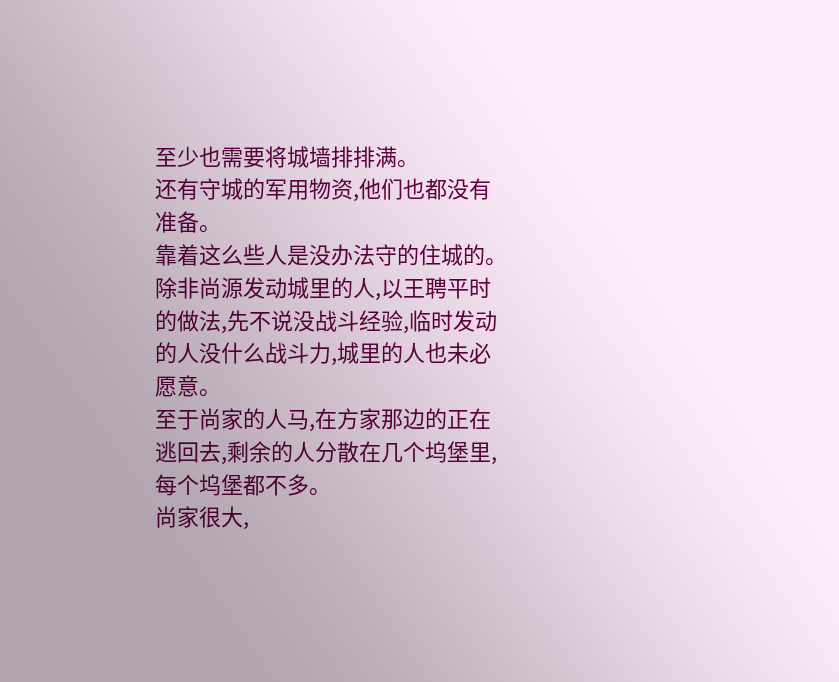至少也需要将城墙排排满。
还有守城的军用物资,他们也都没有准备。
靠着这么些人是没办法守的住城的。
除非尚源发动城里的人,以王聘平时的做法,先不说没战斗经验,临时发动的人没什么战斗力,城里的人也未必愿意。
至于尚家的人马,在方家那边的正在逃回去,剩余的人分散在几个坞堡里,每个坞堡都不多。
尚家很大,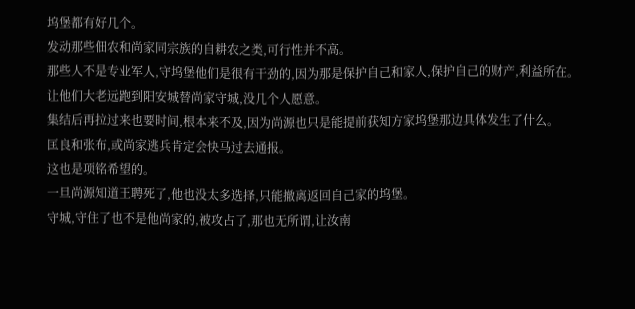坞堡都有好几个。
发动那些佃农和尚家同宗族的自耕农之类,可行性并不高。
那些人不是专业军人,守坞堡他们是很有干劲的,因为那是保护自己和家人,保护自己的财产,利益所在。
让他们大老远跑到阳安城替尚家守城,没几个人愿意。
集结后再拉过来也要时间,根本来不及,因为尚源也只是能提前获知方家坞堡那边具体发生了什么。
匡良和张布,或尚家逃兵肯定会快马过去通报。
这也是项铭希望的。
一旦尚源知道王聘死了,他也没太多选择,只能撤离返回自己家的坞堡。
守城,守住了也不是他尚家的,被攻占了,那也无所谓,让汝南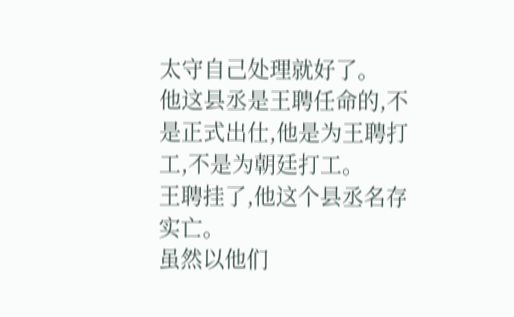太守自己处理就好了。
他这县丞是王聘任命的,不是正式出仕,他是为王聘打工,不是为朝廷打工。
王聘挂了,他这个县丞名存实亡。
虽然以他们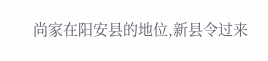尚家在阳安县的地位,新县令过来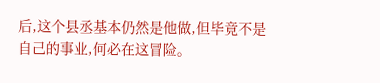后,这个县丞基本仍然是他做,但毕竟不是自己的事业,何必在这冒险。